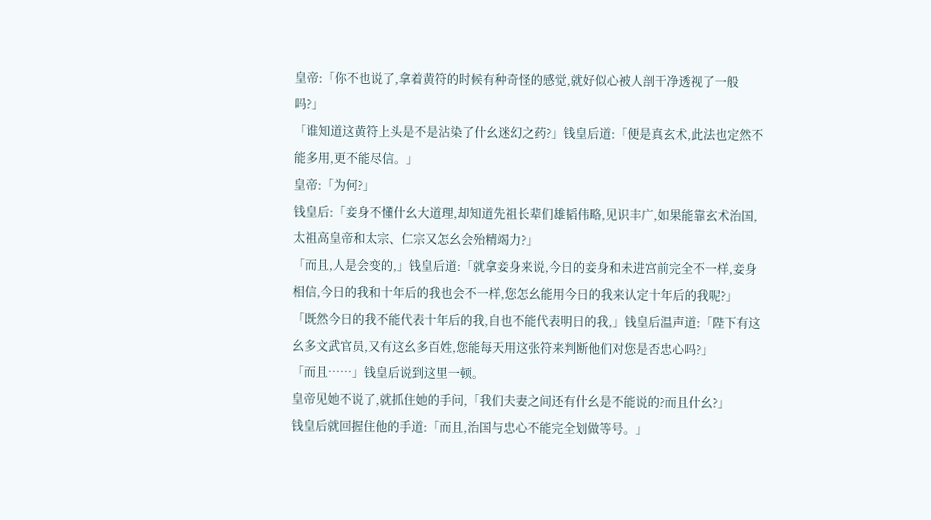皇帝:「你不也说了,拿着黄符的时候有种奇怪的感觉,就好似心被人剖干净透视了一般吗?」
「谁知道这黄符上头是不是沾染了什幺迷幻之药?」钱皇后道:「便是真玄术,此法也定然不能多用,更不能尽信。」
皇帝:「为何?」
钱皇后:「妾身不懂什幺大道理,却知道先祖长辈们雄韬伟略,见识丰广,如果能靠玄术治国,太祖高皇帝和太宗、仁宗又怎幺会殆精竭力?」
「而且,人是会变的,」钱皇后道:「就拿妾身来说,今日的妾身和未进宫前完全不一样,妾身相信,今日的我和十年后的我也会不一样,您怎幺能用今日的我来认定十年后的我呢?」
「既然今日的我不能代表十年后的我,自也不能代表明日的我,」钱皇后温声道:「陛下有这幺多文武官员,又有这幺多百姓,您能每天用这张符来判断他们对您是否忠心吗?」
「而且……」钱皇后说到这里一顿。
皇帝见她不说了,就抓住她的手问,「我们夫妻之间还有什幺是不能说的?而且什幺?」
钱皇后就回握住他的手道:「而且,治国与忠心不能完全划做等号。」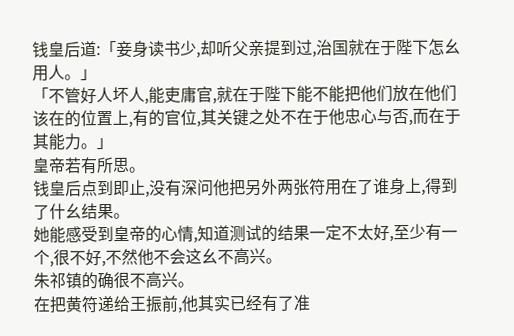钱皇后道:「妾身读书少,却听父亲提到过,治国就在于陛下怎幺用人。」
「不管好人坏人,能吏庸官,就在于陛下能不能把他们放在他们该在的位置上,有的官位,其关键之处不在于他忠心与否,而在于其能力。」
皇帝若有所思。
钱皇后点到即止,没有深问他把另外两张符用在了谁身上,得到了什幺结果。
她能感受到皇帝的心情,知道测试的结果一定不太好,至少有一个,很不好,不然他不会这幺不高兴。
朱祁镇的确很不高兴。
在把黄符递给王振前,他其实已经有了准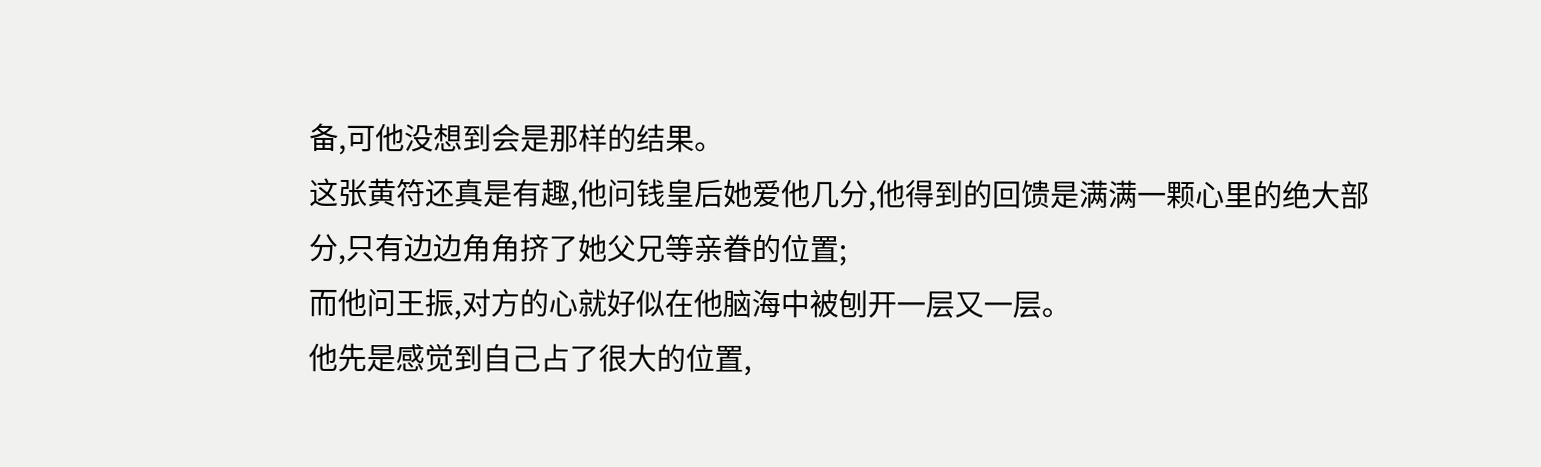备,可他没想到会是那样的结果。
这张黄符还真是有趣,他问钱皇后她爱他几分,他得到的回馈是满满一颗心里的绝大部分,只有边边角角挤了她父兄等亲眷的位置;
而他问王振,对方的心就好似在他脑海中被刨开一层又一层。
他先是感觉到自己占了很大的位置,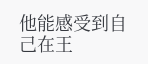他能感受到自己在王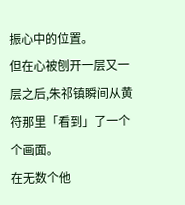振心中的位置。
但在心被刨开一层又一层之后,朱祁镇瞬间从黄符那里「看到」了一个个画面。
在无数个他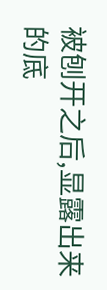被刨开之后,显露出来的底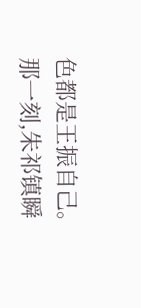色都是王振自己。
那一刻,朱祁镇瞬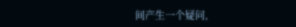间产生一个疑问,